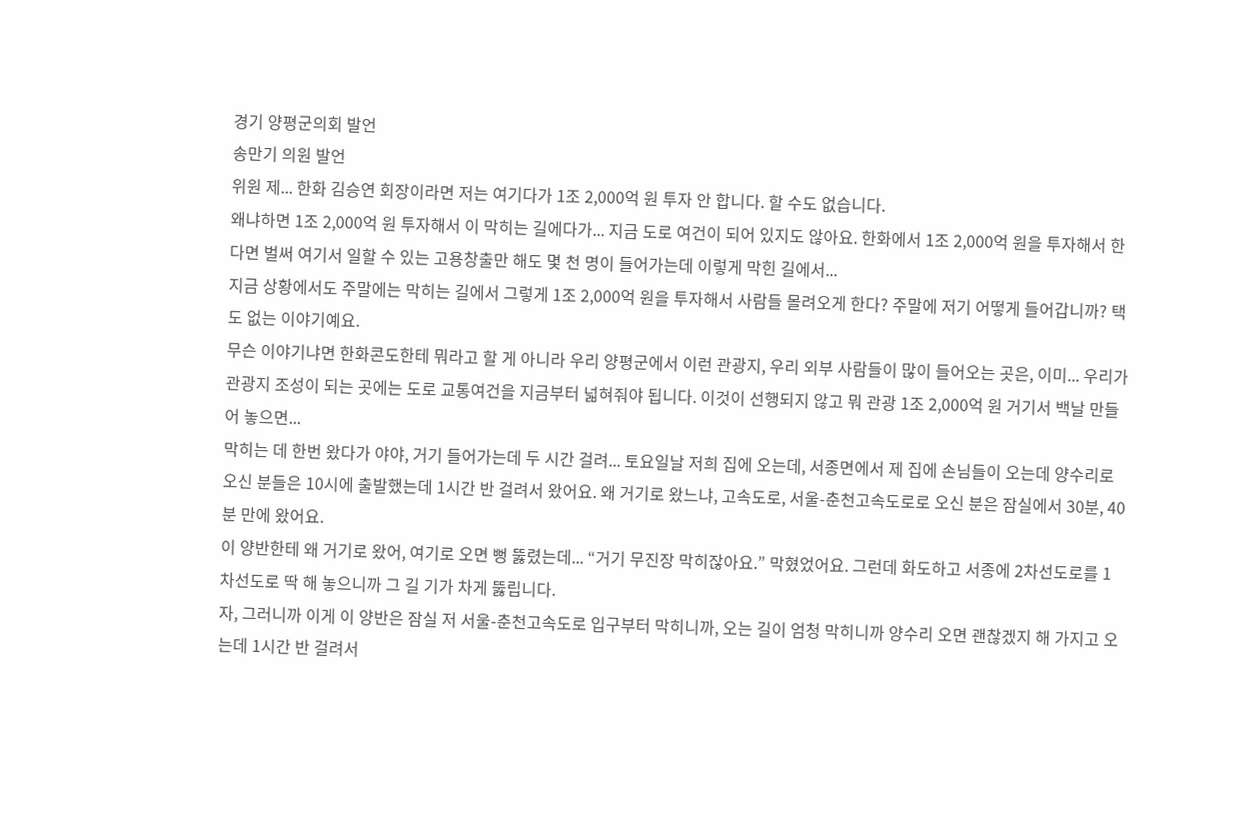경기 양평군의회 발언
송만기 의원 발언
위원 제... 한화 김승연 회장이라면 저는 여기다가 1조 2,000억 원 투자 안 합니다. 할 수도 없습니다.
왜냐하면 1조 2,000억 원 투자해서 이 막히는 길에다가... 지금 도로 여건이 되어 있지도 않아요. 한화에서 1조 2,000억 원을 투자해서 한다면 벌써 여기서 일할 수 있는 고용창출만 해도 몇 천 명이 들어가는데 이렇게 막힌 길에서...
지금 상황에서도 주말에는 막히는 길에서 그렇게 1조 2,000억 원을 투자해서 사람들 몰려오게 한다? 주말에 저기 어떻게 들어갑니까? 택도 없는 이야기예요.
무슨 이야기냐면 한화콘도한테 뭐라고 할 게 아니라 우리 양평군에서 이런 관광지, 우리 외부 사람들이 많이 들어오는 곳은, 이미... 우리가 관광지 조성이 되는 곳에는 도로 교통여건을 지금부터 넓혀줘야 됩니다. 이것이 선행되지 않고 뭐 관광 1조 2,000억 원 거기서 백날 만들어 놓으면...
막히는 데 한번 왔다가 야야, 거기 들어가는데 두 시간 걸려... 토요일날 저희 집에 오는데, 서종면에서 제 집에 손님들이 오는데 양수리로 오신 분들은 10시에 출발했는데 1시간 반 걸려서 왔어요. 왜 거기로 왔느냐, 고속도로, 서울-춘천고속도로로 오신 분은 잠실에서 30분, 40분 만에 왔어요.
이 양반한테 왜 거기로 왔어, 여기로 오면 뻥 뚫렸는데... “거기 무진장 막히잖아요.” 막혔었어요. 그런데 화도하고 서종에 2차선도로를 1차선도로 딱 해 놓으니까 그 길 기가 차게 뚫립니다.
자, 그러니까 이게 이 양반은 잠실 저 서울-춘천고속도로 입구부터 막히니까, 오는 길이 엄청 막히니까 양수리 오면 괜찮겠지 해 가지고 오는데 1시간 반 걸려서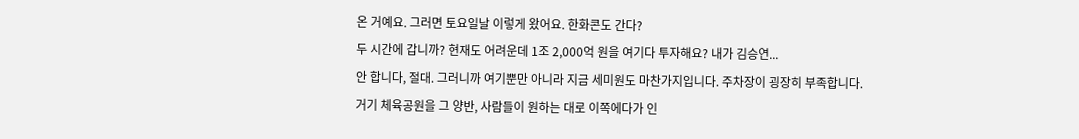온 거예요. 그러면 토요일날 이렇게 왔어요. 한화콘도 간다?
두 시간에 갑니까? 현재도 어려운데 1조 2,000억 원을 여기다 투자해요? 내가 김승연...
안 합니다, 절대. 그러니까 여기뿐만 아니라 지금 세미원도 마찬가지입니다. 주차장이 굉장히 부족합니다.
거기 체육공원을 그 양반, 사람들이 원하는 대로 이쪽에다가 인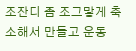조잔디 좀 조그맣게 축소해서 만들고 운동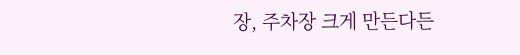장, 주차장 크게 만든다든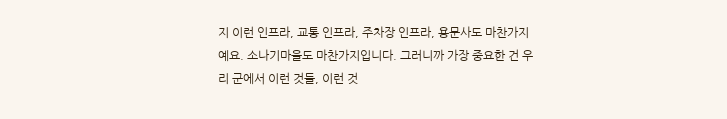지 이런 인프라, 교통 인프라, 주차장 인프라, 용문사도 마찬가지예요. 소나기마을도 마찬가지입니다. 그러니까 가장 중요한 건 우리 군에서 이런 것들, 이런 것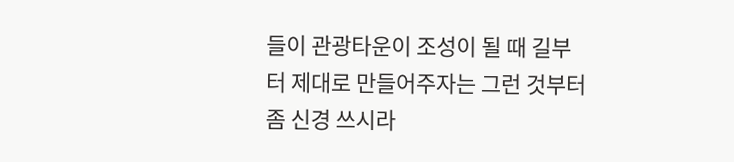들이 관광타운이 조성이 될 때 길부터 제대로 만들어주자는 그런 것부터 좀 신경 쓰시라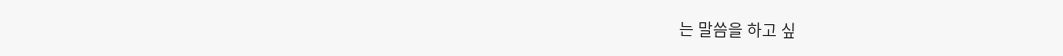는 말씀을 하고 싶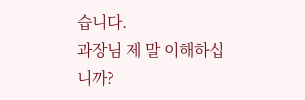습니다.
과장님 제 말 이해하십니까?